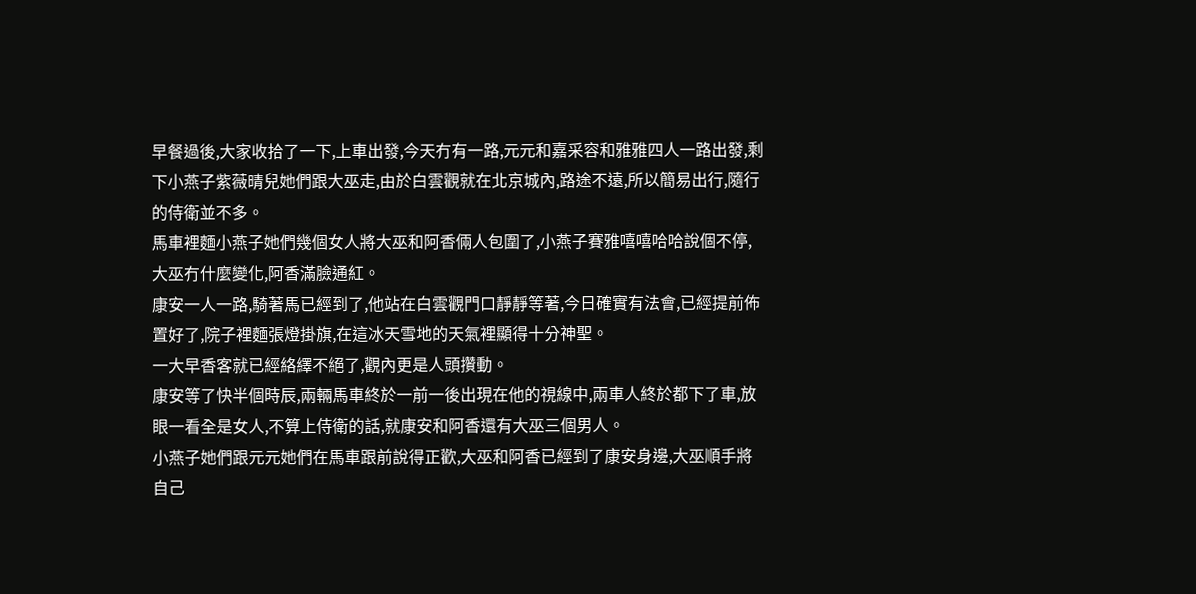早餐過後,大家收拾了一下,上車出發,今天冇有一路,元元和嘉采容和雅雅四人一路出發,剩下小燕子紫薇晴兒她們跟大巫走,由於白雲觀就在北京城內,路途不遠,所以簡易出行,隨行的侍衛並不多。
馬車裡麵小燕子她們幾個女人將大巫和阿香倆人包圍了,小燕子賽雅嘻嘻哈哈說個不停,大巫冇什麼變化,阿香滿臉通紅。
康安一人一路,騎著馬已經到了,他站在白雲觀門口靜靜等著,今日確實有法會,已經提前佈置好了,院子裡麵張燈掛旗,在這冰天雪地的天氣裡顯得十分神聖。
一大早香客就已經絡繹不絕了,觀內更是人頭攢動。
康安等了快半個時辰,兩輛馬車終於一前一後出現在他的視線中,兩車人終於都下了車,放眼一看全是女人,不算上侍衛的話,就康安和阿香還有大巫三個男人。
小燕子她們跟元元她們在馬車跟前說得正歡,大巫和阿香已經到了康安身邊,大巫順手將自己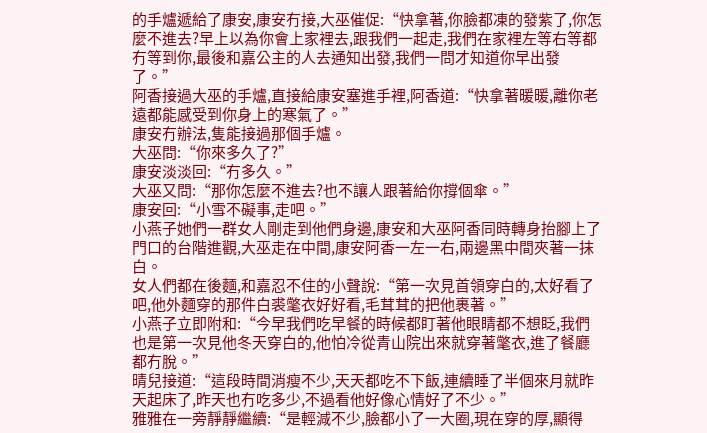的手爐遞給了康安,康安冇接,大巫催促:“快拿著,你臉都凍的發紫了,你怎麼不進去?早上以為你會上家裡去,跟我們一起走,我們在家裡左等右等都冇等到你,最後和嘉公主的人去通知出發,我們一問才知道你早出發了。”
阿香接過大巫的手爐,直接給康安塞進手裡,阿香道:“快拿著暖暖,離你老遠都能感受到你身上的寒氣了。”
康安冇辦法,隻能接過那個手爐。
大巫問:“你來多久了?”
康安淡淡回:“冇多久。”
大巫又問:“那你怎麼不進去?也不讓人跟著給你撐個傘。”
康安回:“小雪不礙事,走吧。”
小燕子她們一群女人剛走到他們身邊,康安和大巫阿香同時轉身抬腳上了門口的台階進觀,大巫走在中間,康安阿香一左一右,兩邊黑中間夾著一抹白。
女人們都在後麵,和嘉忍不住的小聲說:“第一次見首領穿白的,太好看了吧,他外麵穿的那件白裘氅衣好好看,毛茸茸的把他裹著。”
小燕子立即附和:“今早我們吃早餐的時候都盯著他眼睛都不想眨,我們也是第一次見他冬天穿白的,他怕冷從青山院出來就穿著氅衣,進了餐廳都冇脫。”
晴兒接道:“這段時間消瘦不少,天天都吃不下飯,連續睡了半個來月就昨天起床了,昨天也冇吃多少,不過看他好像心情好了不少。”
雅雅在一旁靜靜繼續:“是輕減不少,臉都小了一大圈,現在穿的厚,顯得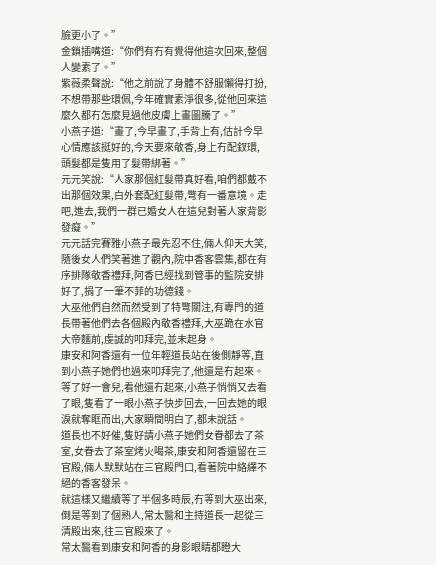臉更小了。”
金鎖插嘴道:“你們有冇有覺得他這次回來,整個人變素了。”
紫薇柔聲說:“他之前說了身體不舒服懶得打扮,不想帶那些環佩,今年確實素淨很多,從他回來這麼久都冇怎麼見過他皮膚上畫圖騰了。”
小燕子道:“畫了,今早畫了,手背上有,估計今早心情應該挺好的,今天要來敬香,身上冇配釵環,頭髮都是隻用了髮帶綁著。”
元元笑說:“人家那個紅髮帶真好看,咱們都戴不出那個效果,白外套配紅髮帶,彆有一番意境。走吧,進去,我們一群已婚女人在這兒對著人家背影發癡。”
元元話完賽雅小燕子最先忍不住,倆人仰天大笑,隨後女人們笑著進了觀內,院中香客雲集,都在有序排隊敬香禮拜,阿香已經找到管事的監院安排好了,捐了一筆不菲的功德錢。
大巫他們自然而然受到了特彆關注,有專門的道長帶著他們去各個殿內敬香禮拜,大巫跪在水官大帝麵前,虔誠的叩拜完,並未起身。
康安和阿香還有一位年輕道長站在後側靜等,直到小燕子她們也過來叩拜完了,他還是冇起來。
等了好一會兒,看他還冇起來,小燕子悄悄又去看了眼,隻看了一眼小燕子快步回去,一回去她的眼淚就奪眶而出,大家瞬間明白了,都未說話。
道長也不好催,隻好請小燕子她們女眷都去了茶室,女眷去了茶室烤火喝茶,康安和阿香還留在三官殿,倆人默默站在三官殿門口,看著院中絡繹不絕的香客發呆。
就這樣又繼續等了半個多時辰,冇等到大巫出來,倒是等到了個熟人,常太醫和主持道長一起從三清殿出來,往三官殿來了。
常太醫看到康安和阿香的身影眼睛都瞪大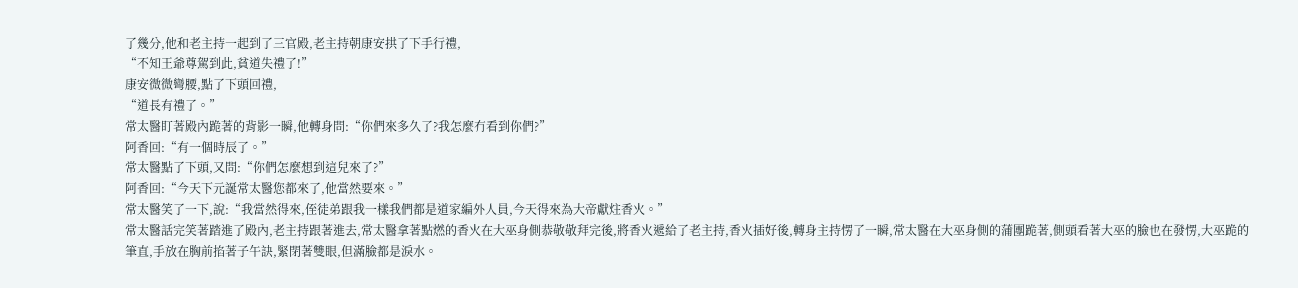了幾分,他和老主持一起到了三官殿,老主持朝康安拱了下手行禮,
“不知王爺尊駕到此,貧道失禮了!”
康安微微彎腰,點了下頭回禮,
“道長有禮了。”
常太醫盯著殿內跪著的背影一瞬,他轉身問:“你們來多久了?我怎麼冇看到你們?”
阿香回:“有一個時辰了。”
常太醫點了下頭,又問:“你們怎麼想到這兒來了?”
阿香回:“今天下元誕常太醫您都來了,他當然要來。”
常太醫笑了一下,說:“我當然得來,侄徒弟跟我一樣我們都是道家編外人員,今天得來為大帝獻炷香火。”
常太醫話完笑著踏進了殿內,老主持跟著進去,常太醫拿著點燃的香火在大巫身側恭敬敬拜完後,將香火遞給了老主持,香火插好後,轉身主持愣了一瞬,常太醫在大巫身側的蒲團跪著,側頭看著大巫的臉也在發愣,大巫跪的筆直,手放在胸前掐著子午訣,緊閉著雙眼,但滿臉都是淚水。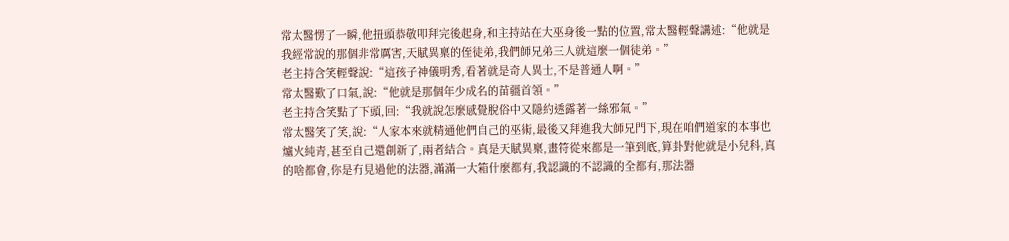常太醫愣了一瞬,他扭頭恭敬叩拜完後起身,和主持站在大巫身後一點的位置,常太醫輕聲講述:“他就是我經常說的那個非常厲害,天賦異稟的侄徒弟,我們師兄弟三人就這麼一個徒弟。”
老主持含笑輕聲說:“這孩子神儀明秀,看著就是奇人異士,不是普通人啊。”
常太醫歎了口氣,說:“他就是那個年少成名的苗疆首領。”
老主持含笑點了下頭,回:“我就說怎麼感覺脫俗中又隱約透露著一絲邪氣。”
常太醫笑了笑,說:“人家本來就精通他們自己的巫術,最後又拜進我大師兄門下,現在咱們道家的本事也爐火純青,甚至自己還創新了,兩者結合。真是天賦異稟,畫符從來都是一筆到底,算卦對他就是小兒科,真的啥都會,你是冇見過他的法器,滿滿一大箱什麼都有,我認識的不認識的全都有,那法器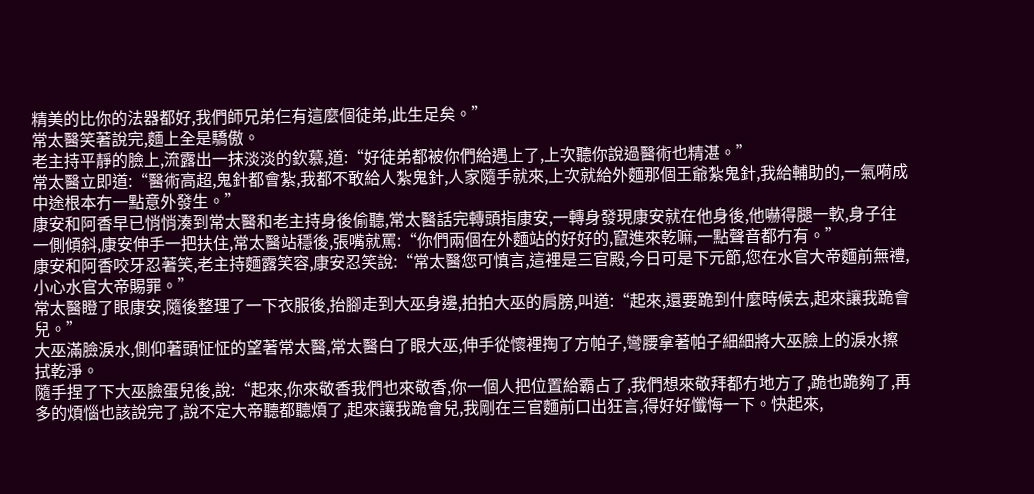精美的比你的法器都好,我們師兄弟仨有這麼個徒弟,此生足矣。”
常太醫笑著說完,麵上全是驕傲。
老主持平靜的臉上,流露出一抹淡淡的欽慕,道:“好徒弟都被你們給遇上了,上次聽你說過醫術也精湛。”
常太醫立即道:“醫術高超,鬼針都會紮,我都不敢給人紮鬼針,人家隨手就來,上次就給外麵那個王爺紮鬼針,我給輔助的,一氣嗬成中途根本冇一點意外發生。”
康安和阿香早已悄悄湊到常太醫和老主持身後偷聽,常太醫話完轉頭指康安,一轉身發現康安就在他身後,他嚇得腿一軟,身子往一側傾斜,康安伸手一把扶住,常太醫站穩後,張嘴就罵:“你們兩個在外麵站的好好的,竄進來乾嘛,一點聲音都冇有。”
康安和阿香咬牙忍著笑,老主持麵露笑容,康安忍笑說:“常太醫您可慎言,這裡是三官殿,今日可是下元節,您在水官大帝麵前無禮,小心水官大帝賜罪。”
常太醫瞪了眼康安,隨後整理了一下衣服後,抬腳走到大巫身邊,拍拍大巫的肩膀,叫道:“起來,還要跪到什麼時候去,起來讓我跪會兒。”
大巫滿臉淚水,側仰著頭怔怔的望著常太醫,常太醫白了眼大巫,伸手從懷裡掏了方帕子,彎腰拿著帕子細細將大巫臉上的淚水擦拭乾淨。
隨手捏了下大巫臉蛋兒後,說:“起來,你來敬香我們也來敬香,你一個人把位置給霸占了,我們想來敬拜都冇地方了,跪也跪夠了,再多的煩惱也該說完了,說不定大帝聽都聽煩了,起來讓我跪會兒,我剛在三官麵前口出狂言,得好好懺悔一下。快起來,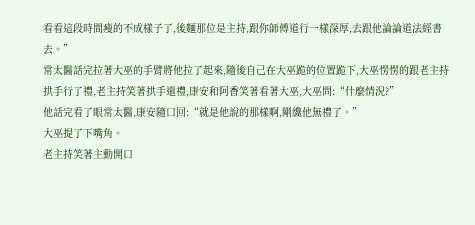看看這段時間瘦的不成樣子了,後麵那位是主持,跟你師傅道行一樣深厚,去跟他論論道法經書去。”
常太醫話完拉著大巫的手臂將他拉了起來,隨後自己在大巫跪的位置跪下,大巫愣愣的跟老主持拱手行了禮,老主持笑著拱手還禮,康安和阿香笑著看著大巫,大巫問:“什麼情況?”
他話完看了眼常太醫,康安隨口回:“就是他說的那樣啊,剛纔他無禮了。”
大巫提了下嘴角。
老主持笑著主動開口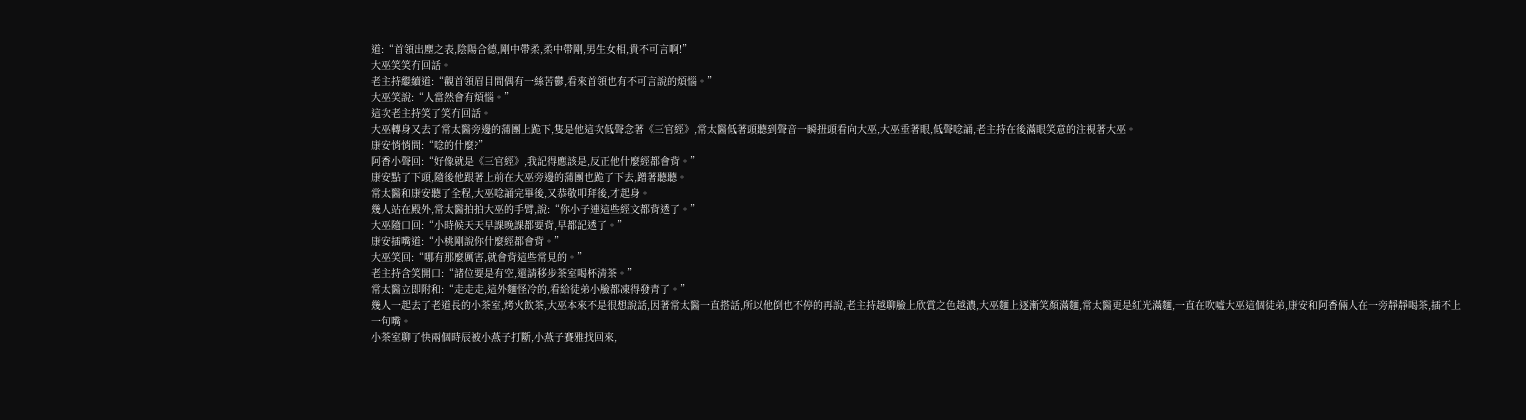道:“首領出塵之表,陰陽合德,剛中帶柔,柔中帶剛,男生女相,貴不可言啊!”
大巫笑笑冇回話。
老主持繼續道:“觀首領眉目間偶有一絲苦鬱,看來首領也有不可言說的煩惱。”
大巫笑說:“人當然會有煩惱。”
這次老主持笑了笑冇回話。
大巫轉身又去了常太醫旁邊的蒲團上跪下,隻是他這次低聲念著《三官經》,常太醫低著頭聽到聲音一瞬扭頭看向大巫,大巫垂著眼,低聲唸誦,老主持在後滿眼笑意的注視著大巫。
康安悄悄問:“唸的什麼?”
阿香小聲回:“好像就是《三官經》,我記得應該是,反正他什麼經都會背。”
康安點了下頭,隨後他跟著上前在大巫旁邊的蒲團也跪了下去,蹭著聽聽。
常太醫和康安聽了全程,大巫唸誦完畢後,又恭敬叩拜後,才起身。
幾人站在殿外,常太醫拍拍大巫的手臂,說:“你小子連這些經文都背透了。”
大巫隨口回:“小時候天天早課晚課都要背,早都記透了。”
康安插嘴道:“小桃剛說你什麼經都會背。”
大巫笑回:“哪有那麼厲害,就會背這些常見的。”
老主持含笑開口:“諸位要是有空,還請移步茶室喝杯清茶。”
常太醫立即附和:“走走走,這外麵怪冷的,看給徒弟小臉都凍得發青了。”
幾人一起去了老道長的小茶室,烤火飲茶,大巫本來不是很想說話,因著常太醫一直搭話,所以他倒也不停的再說,老主持越聊臉上欣賞之色越濃,大巫麵上逐漸笑顏滿麵,常太醫更是紅光滿麵,一直在吹噓大巫這個徒弟,康安和阿香倆人在一旁靜靜喝茶,插不上一句嘴。
小茶室聊了快兩個時辰被小燕子打斷,小燕子賽雅找回來,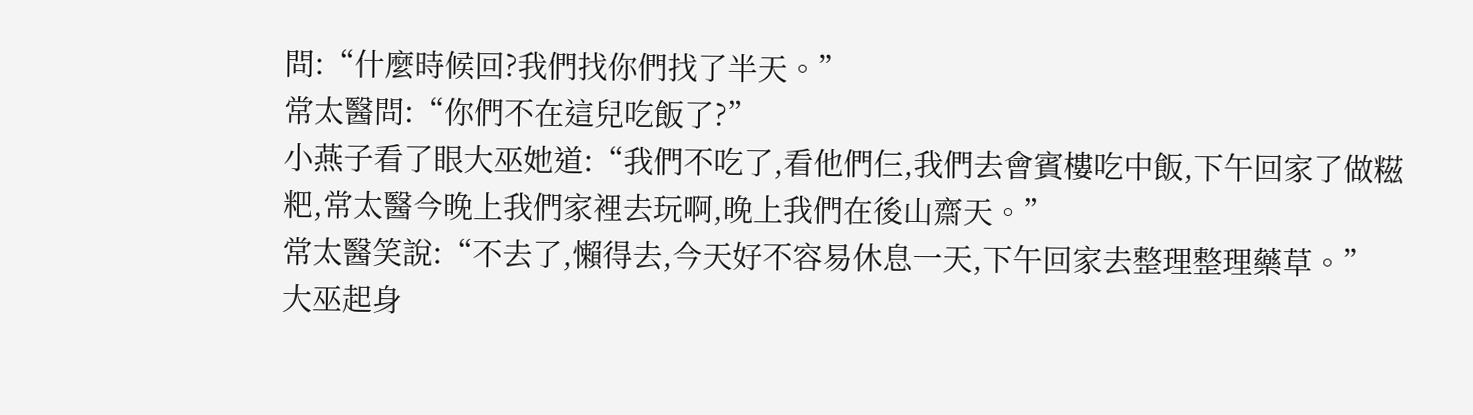問:“什麼時候回?我們找你們找了半天。”
常太醫問:“你們不在這兒吃飯了?”
小燕子看了眼大巫她道:“我們不吃了,看他們仨,我們去會賓樓吃中飯,下午回家了做糍粑,常太醫今晚上我們家裡去玩啊,晚上我們在後山齋天。”
常太醫笑說:“不去了,懶得去,今天好不容易休息一天,下午回家去整理整理藥草。”
大巫起身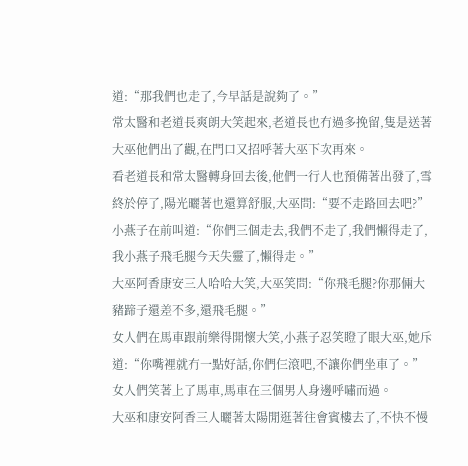道:“那我們也走了,今早話是說夠了。”
常太醫和老道長爽朗大笑起來,老道長也冇過多挽留,隻是送著大巫他們出了觀,在門口又招呼著大巫下次再來。
看老道長和常太醫轉身回去後,他們一行人也預備著出發了,雪終於停了,陽光曬著也還算舒服,大巫問:“要不走路回去吧?”
小燕子在前叫道:“你們三個走去,我們不走了,我們懶得走了,我小燕子飛毛腿今天失靈了,懶得走。”
大巫阿香康安三人哈哈大笑,大巫笑問:“你飛毛腿?你那倆大豬蹄子還差不多,還飛毛腿。”
女人們在馬車跟前樂得開懷大笑,小燕子忍笑瞪了眼大巫,她斥道:“你嘴裡就冇一點好話,你們仨滾吧,不讓你們坐車了。”
女人們笑著上了馬車,馬車在三個男人身邊呼嘯而過。
大巫和康安阿香三人曬著太陽閒逛著往會賓樓去了,不快不慢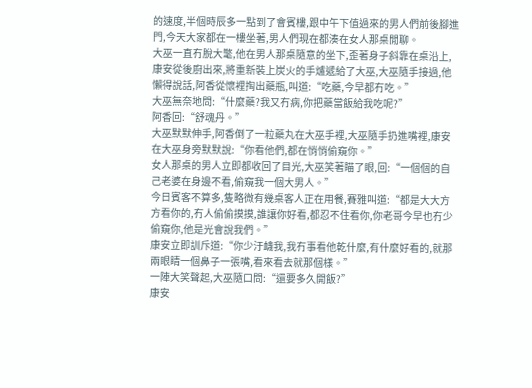的速度,半個時辰多一點到了會賓樓,跟中午下值過來的男人們前後腳進門,今天大家都在一樓坐著,男人們現在都湊在女人那桌閒聊。
大巫一直冇脫大氅,他在男人那桌隨意的坐下,歪著身子斜靠在桌沿上,康安從後廚出來,將重新裝上炭火的手爐遞給了大巫,大巫隨手接過,他懶得說話,阿香從懷裡掏出藥瓶,叫道:“吃藥,今早都冇吃。”
大巫無奈地問:“什麼藥?我又冇病,你把藥當飯給我吃呢?”
阿香回:“舒魂丹。”
大巫默默伸手,阿香倒了一粒藥丸在大巫手裡,大巫隨手扔進嘴裡,康安在大巫身旁默默說:“你看他們,都在悄悄偷窺你。”
女人那桌的男人立即都收回了目光,大巫笑著瞄了眼,回:“一個個的自己老婆在身邊不看,偷窺我一個大男人。”
今日賓客不算多,隻略微有幾桌客人正在用餐,賽雅叫道:“都是大大方方看你的,冇人偷偷摸摸,誰讓你好看,都忍不住看你,你老哥今早也冇少偷窺你,他是光會說我們。”
康安立即訓斥道:“你少汙衊我,我冇事看他乾什麼,有什麼好看的,就那兩眼睛一個鼻子一張嘴,看來看去就那個樣。”
一陣大笑聲起,大巫隨口問:“還要多久開飯?”
康安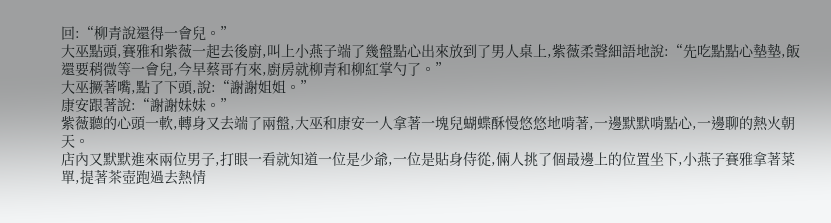回:“柳青說還得一會兒。”
大巫點頭,賽雅和紫薇一起去後廚,叫上小燕子端了幾盤點心出來放到了男人桌上,紫薇柔聲細語地說:“先吃點點心墊墊,飯還要稍微等一會兒,今早蔡哥冇來,廚房就柳青和柳紅掌勺了。”
大巫撅著嘴,點了下頭,說:“謝謝姐姐。”
康安跟著說:“謝謝妹妹。”
紫薇聽的心頭一軟,轉身又去端了兩盤,大巫和康安一人拿著一塊兒蝴蝶酥慢悠悠地啃著,一邊默默啃點心,一邊聊的熱火朝天。
店內又默默進來兩位男子,打眼一看就知道一位是少爺,一位是貼身侍從,倆人挑了個最邊上的位置坐下,小燕子賽雅拿著菜單,提著茶壺跑過去熱情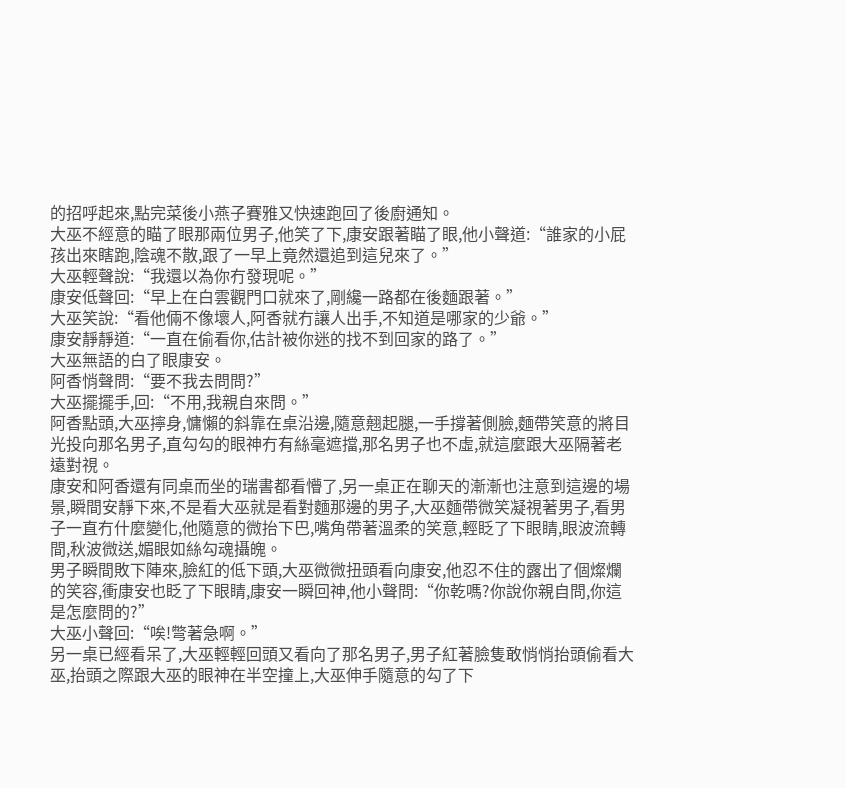的招呼起來,點完菜後小燕子賽雅又快速跑回了後廚通知。
大巫不經意的瞄了眼那兩位男子,他笑了下,康安跟著瞄了眼,他小聲道:“誰家的小屁孩出來瞎跑,陰魂不散,跟了一早上竟然還追到這兒來了。”
大巫輕聲說:“我還以為你冇發現呢。”
康安低聲回:“早上在白雲觀門口就來了,剛纔一路都在後麵跟著。”
大巫笑說:“看他倆不像壞人,阿香就冇讓人出手,不知道是哪家的少爺。”
康安靜靜道:“一直在偷看你,估計被你迷的找不到回家的路了。”
大巫無語的白了眼康安。
阿香悄聲問:“要不我去問問?”
大巫擺擺手,回:“不用,我親自來問。”
阿香點頭,大巫擰身,慵懶的斜靠在桌沿邊,隨意翹起腿,一手撐著側臉,麵帶笑意的將目光投向那名男子,直勾勾的眼神冇有絲毫遮擋,那名男子也不虛,就這麼跟大巫隔著老遠對視。
康安和阿香還有同桌而坐的瑞書都看懵了,另一桌正在聊天的漸漸也注意到這邊的場景,瞬間安靜下來,不是看大巫就是看對麵那邊的男子,大巫麵帶微笑凝視著男子,看男子一直冇什麼變化,他隨意的微抬下巴,嘴角帶著溫柔的笑意,輕眨了下眼睛,眼波流轉間,秋波微送,媚眼如絲勾魂攝魄。
男子瞬間敗下陣來,臉紅的低下頭,大巫微微扭頭看向康安,他忍不住的露出了個燦爛的笑容,衝康安也眨了下眼睛,康安一瞬回神,他小聲問:“你乾嗎?你說你親自問,你這是怎麼問的?”
大巫小聲回:“唉!彆著急啊。”
另一桌已經看呆了,大巫輕輕回頭又看向了那名男子,男子紅著臉隻敢悄悄抬頭偷看大巫,抬頭之際跟大巫的眼神在半空撞上,大巫伸手隨意的勾了下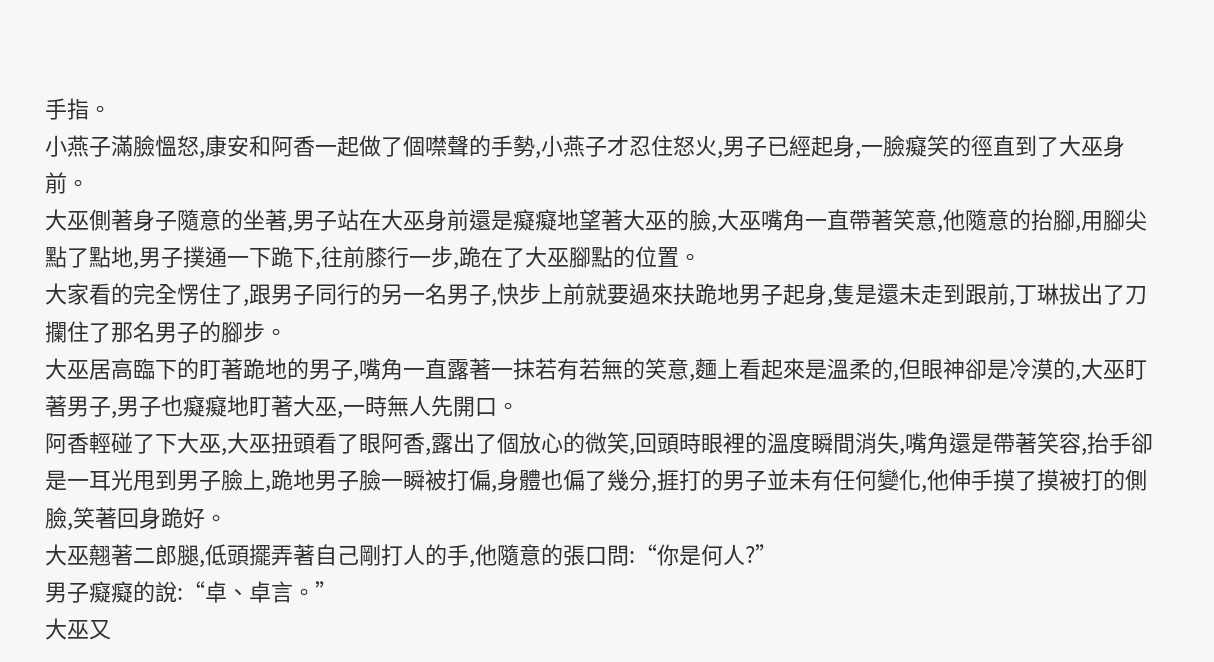手指。
小燕子滿臉慍怒,康安和阿香一起做了個噤聲的手勢,小燕子才忍住怒火,男子已經起身,一臉癡笑的徑直到了大巫身前。
大巫側著身子隨意的坐著,男子站在大巫身前還是癡癡地望著大巫的臉,大巫嘴角一直帶著笑意,他隨意的抬腳,用腳尖點了點地,男子撲通一下跪下,往前膝行一步,跪在了大巫腳點的位置。
大家看的完全愣住了,跟男子同行的另一名男子,快步上前就要過來扶跪地男子起身,隻是還未走到跟前,丁琳拔出了刀攔住了那名男子的腳步。
大巫居高臨下的盯著跪地的男子,嘴角一直露著一抹若有若無的笑意,麵上看起來是溫柔的,但眼神卻是冷漠的,大巫盯著男子,男子也癡癡地盯著大巫,一時無人先開口。
阿香輕碰了下大巫,大巫扭頭看了眼阿香,露出了個放心的微笑,回頭時眼裡的溫度瞬間消失,嘴角還是帶著笑容,抬手卻是一耳光甩到男子臉上,跪地男子臉一瞬被打偏,身體也偏了幾分,捱打的男子並未有任何變化,他伸手摸了摸被打的側臉,笑著回身跪好。
大巫翹著二郎腿,低頭擺弄著自己剛打人的手,他隨意的張口問:“你是何人?”
男子癡癡的說:“卓、卓言。”
大巫又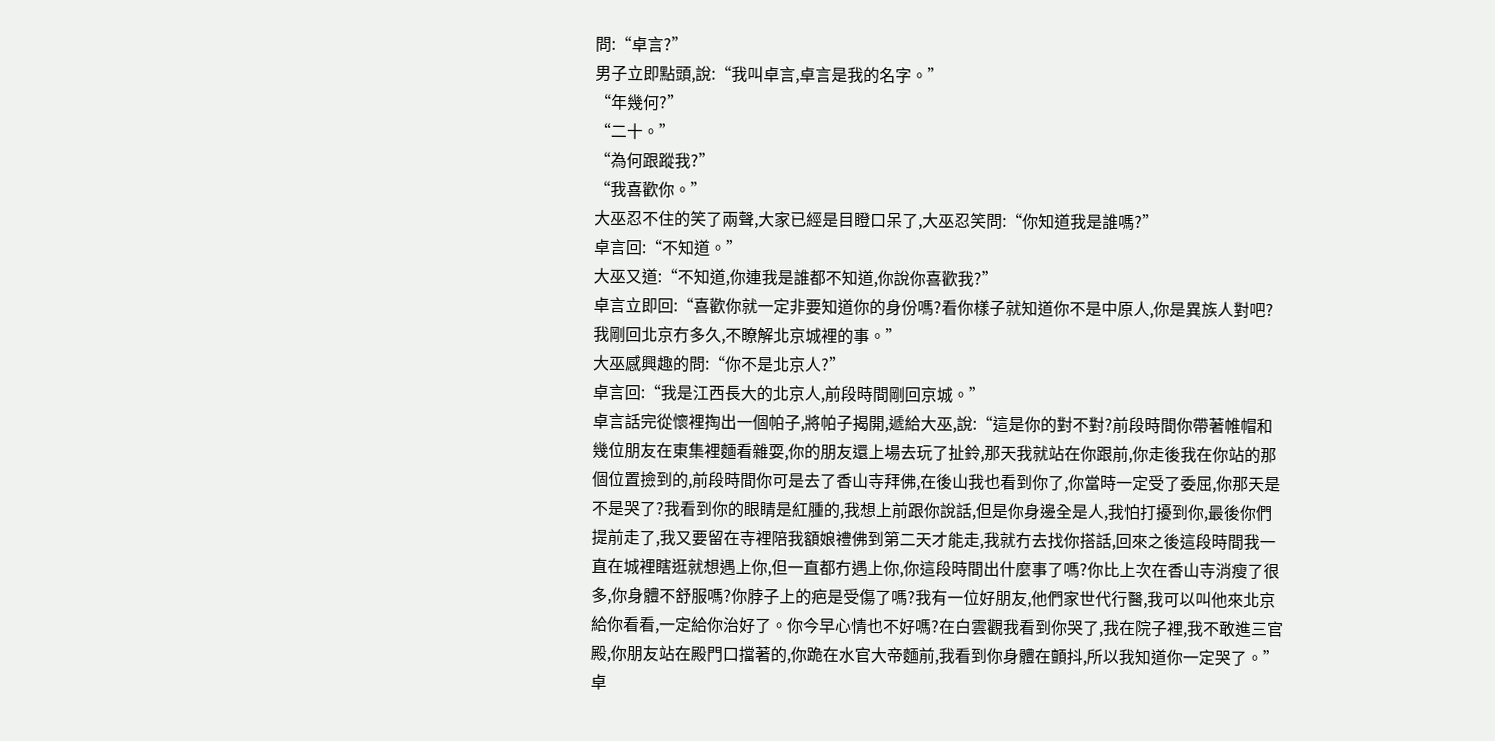問:“卓言?”
男子立即點頭,說:“我叫卓言,卓言是我的名字。”
“年幾何?”
“二十。”
“為何跟蹤我?”
“我喜歡你。”
大巫忍不住的笑了兩聲,大家已經是目瞪口呆了,大巫忍笑問:“你知道我是誰嗎?”
卓言回:“不知道。”
大巫又道:“不知道,你連我是誰都不知道,你說你喜歡我?”
卓言立即回:“喜歡你就一定非要知道你的身份嗎?看你樣子就知道你不是中原人,你是異族人對吧?我剛回北京冇多久,不瞭解北京城裡的事。”
大巫感興趣的問:“你不是北京人?”
卓言回:“我是江西長大的北京人,前段時間剛回京城。”
卓言話完從懷裡掏出一個帕子,將帕子揭開,遞給大巫,說:“這是你的對不對?前段時間你帶著帷帽和幾位朋友在東集裡麵看雜耍,你的朋友還上場去玩了扯鈴,那天我就站在你跟前,你走後我在你站的那個位置撿到的,前段時間你可是去了香山寺拜佛,在後山我也看到你了,你當時一定受了委屈,你那天是不是哭了?我看到你的眼睛是紅腫的,我想上前跟你說話,但是你身邊全是人,我怕打擾到你,最後你們提前走了,我又要留在寺裡陪我額娘禮佛到第二天才能走,我就冇去找你搭話,回來之後這段時間我一直在城裡瞎逛就想遇上你,但一直都冇遇上你,你這段時間出什麼事了嗎?你比上次在香山寺消瘦了很多,你身體不舒服嗎?你脖子上的疤是受傷了嗎?我有一位好朋友,他們家世代行醫,我可以叫他來北京給你看看,一定給你治好了。你今早心情也不好嗎?在白雲觀我看到你哭了,我在院子裡,我不敢進三官殿,你朋友站在殿門口擋著的,你跪在水官大帝麵前,我看到你身體在顫抖,所以我知道你一定哭了。”
卓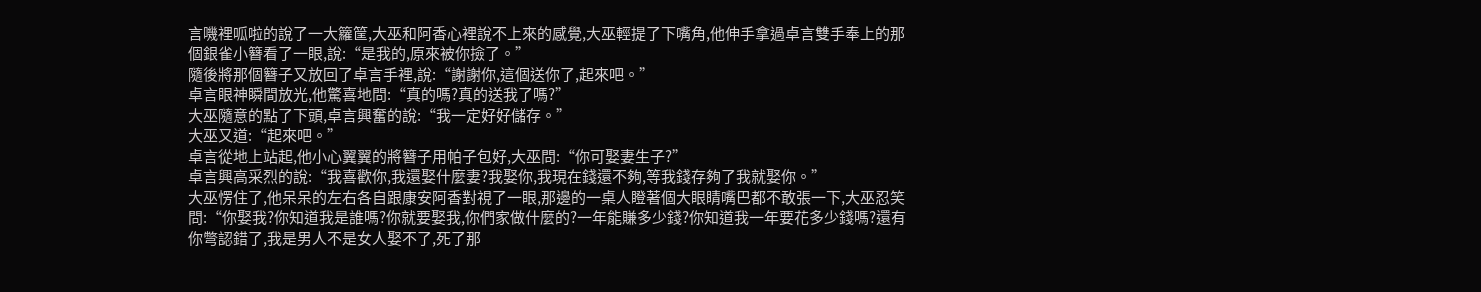言嘰裡呱啦的說了一大籮筐,大巫和阿香心裡說不上來的感覺,大巫輕提了下嘴角,他伸手拿過卓言雙手奉上的那個銀雀小簪看了一眼,說:“是我的,原來被你撿了。”
隨後將那個簪子又放回了卓言手裡,說:“謝謝你,這個送你了,起來吧。”
卓言眼神瞬間放光,他驚喜地問:“真的嗎?真的送我了嗎?”
大巫隨意的點了下頭,卓言興奮的說:“我一定好好儲存。”
大巫又道:“起來吧。”
卓言從地上站起,他小心翼翼的將簪子用帕子包好,大巫問:“你可娶妻生子?”
卓言興高采烈的說:“我喜歡你,我還娶什麼妻?我娶你,我現在錢還不夠,等我錢存夠了我就娶你。”
大巫愣住了,他呆呆的左右各自跟康安阿香對視了一眼,那邊的一桌人瞪著個大眼睛嘴巴都不敢張一下,大巫忍笑問:“你娶我?你知道我是誰嗎?你就要娶我,你們家做什麼的?一年能賺多少錢?你知道我一年要花多少錢嗎?還有你彆認錯了,我是男人不是女人娶不了,死了那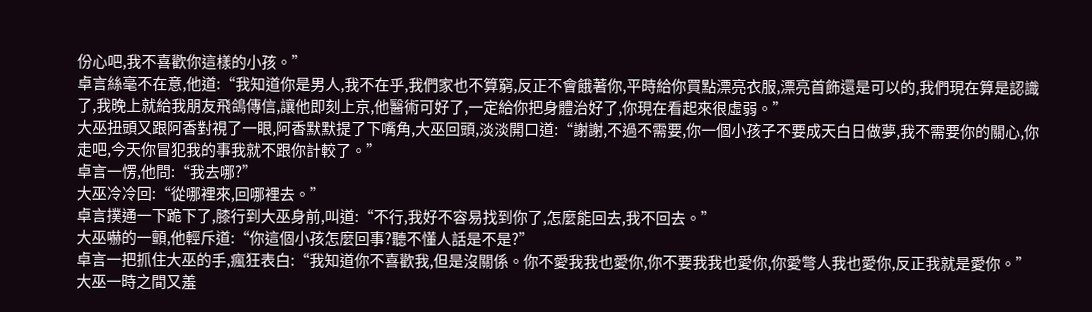份心吧,我不喜歡你這樣的小孩。”
卓言絲毫不在意,他道:“我知道你是男人,我不在乎,我們家也不算窮,反正不會餓著你,平時給你買點漂亮衣服,漂亮首飾還是可以的,我們現在算是認識了,我晚上就給我朋友飛鴿傳信,讓他即刻上京,他醫術可好了,一定給你把身體治好了,你現在看起來很虛弱。”
大巫扭頭又跟阿香對視了一眼,阿香默默提了下嘴角,大巫回頭,淡淡開口道:“謝謝,不過不需要,你一個小孩子不要成天白日做夢,我不需要你的關心,你走吧,今天你冒犯我的事我就不跟你計較了。”
卓言一愣,他問:“我去哪?”
大巫冷冷回:“從哪裡來,回哪裡去。”
卓言撲通一下跪下了,膝行到大巫身前,叫道:“不行,我好不容易找到你了,怎麼能回去,我不回去。”
大巫嚇的一顫,他輕斥道:“你這個小孩怎麼回事?聽不懂人話是不是?”
卓言一把抓住大巫的手,瘋狂表白:“我知道你不喜歡我,但是沒關係。你不愛我我也愛你,你不要我我也愛你,你愛彆人我也愛你,反正我就是愛你。”
大巫一時之間又羞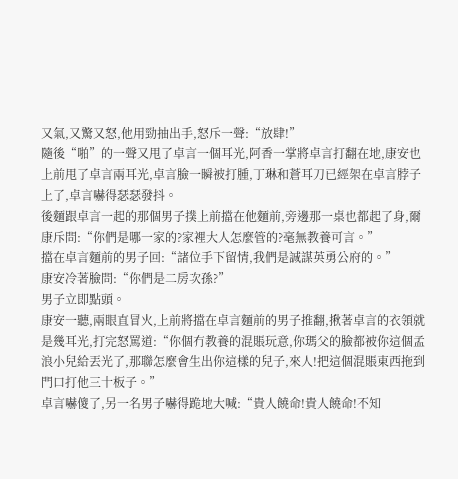又氣,又驚又怒,他用勁抽出手,怒斥一聲:“放肆!”
隨後“啪”的一聲又甩了卓言一個耳光,阿香一掌將卓言打翻在地,康安也上前甩了卓言兩耳光,卓言臉一瞬被打腫,丁琳和蒼耳刀已經架在卓言脖子上了,卓言嚇得瑟瑟發抖。
後麵跟卓言一起的那個男子撲上前擋在他麵前,旁邊那一桌也都起了身,爾康斥問:“你們是哪一家的?家裡大人怎麼管的?毫無教養可言。”
擋在卓言麵前的男子回:“諸位手下留情,我們是誠謀英勇公府的。”
康安冷著臉問:“你們是二房次孫?”
男子立即點頭。
康安一聽,兩眼直冒火,上前將擋在卓言麵前的男子推翻,揪著卓言的衣領就是幾耳光,打完怒罵道:“你個冇教養的混賬玩意,你瑪父的臉都被你這個孟浪小兒給丟光了,那聯怎麼會生出你這樣的兒子,來人!把這個混賬東西拖到門口打他三十板子。”
卓言嚇傻了,另一名男子嚇得跪地大喊:“貴人饒命!貴人饒命!不知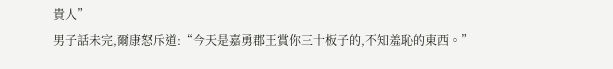貴人”
男子話未完,爾康怒斥道:“今天是嘉勇郡王賞你三十板子的,不知羞恥的東西。”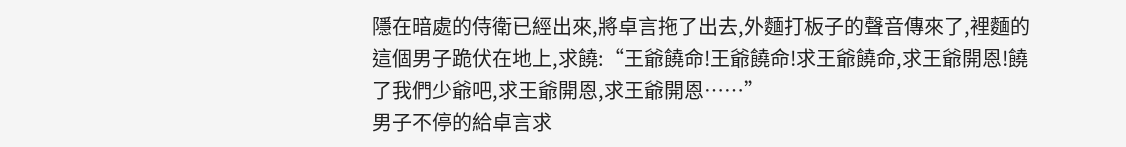隱在暗處的侍衛已經出來,將卓言拖了出去,外麵打板子的聲音傳來了,裡麵的這個男子跪伏在地上,求饒:“王爺饒命!王爺饒命!求王爺饒命,求王爺開恩!饒了我們少爺吧,求王爺開恩,求王爺開恩……”
男子不停的給卓言求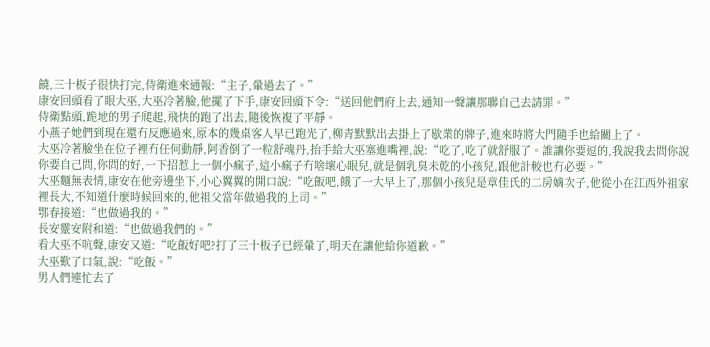饒,三十板子很快打完,侍衛進來通報:“主子,暈過去了。”
康安回頭看了眼大巫,大巫冷著臉,他擺了下手,康安回頭下令:“送回他們府上去,通知一聲讓那聯自己去請罪。”
侍衛點頭,跪地的男子爬起,飛快的跑了出去,隨後恢複了平靜。
小燕子她們到現在還冇反應過來,原本的幾桌客人早已跑光了,柳青默默出去掛上了歇業的牌子,進來時將大門隨手也給關上了。
大巫冷著臉坐在位子裡冇任何動靜,阿香倒了一粒舒魂丹,抬手給大巫塞進嘴裡,說:“吃了,吃了就舒服了。誰讓你要逗的,我說我去問你說你要自己問,你問的好,一下招惹上一個小瘋子,這小瘋子冇啥壞心眼兒,就是個乳臭未乾的小孩兒,跟他計較也冇必要。”
大巫麵無表情,康安在他旁邊坐下,小心翼翼的開口說:“吃飯吧,餓了一大早上了,那個小孩兒是章佳氏的二房嫡次子,他從小在江西外祖家裡長大,不知道什麼時候回來的,他祖父當年做過我的上司。”
鄂春接道:“也做過我的。”
長安靈安附和道:“也做過我們的。”
看大巫不吭聲,康安又道:“吃飯好吧?打了三十板子已經暈了,明天在讓他給你道歉。”
大巫歎了口氣,說:“吃飯。”
男人們連忙去了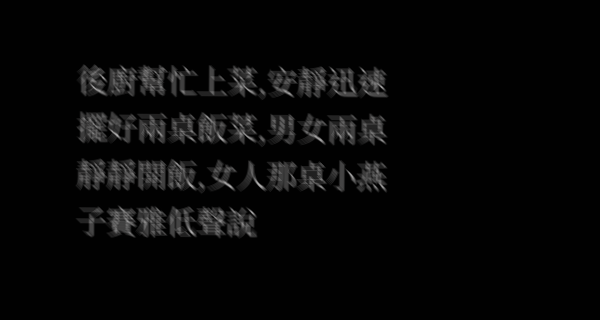後廚幫忙上菜,安靜迅速擺好兩桌飯菜,男女兩桌靜靜開飯,女人那桌小燕子賽雅低聲說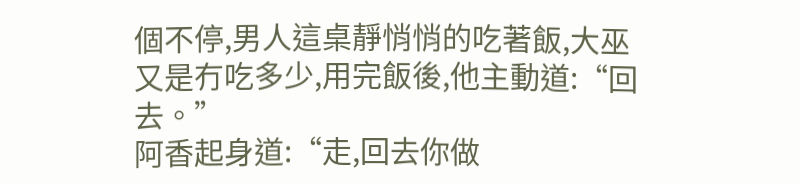個不停,男人這桌靜悄悄的吃著飯,大巫又是冇吃多少,用完飯後,他主動道:“回去。”
阿香起身道:“走,回去你做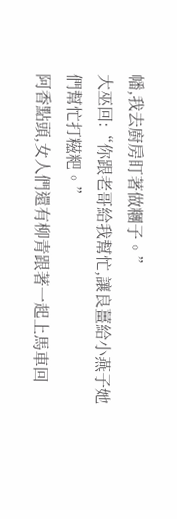幡,我去廚房盯著做糰子。”
大巫回:“你跟老哥給我幫忙,讓良薑給小燕子她們幫忙打糍粑。”
阿香點頭,女人們還有柳青跟著一起上馬車回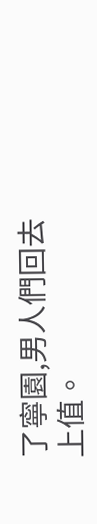了寧園,男人們回去上值。